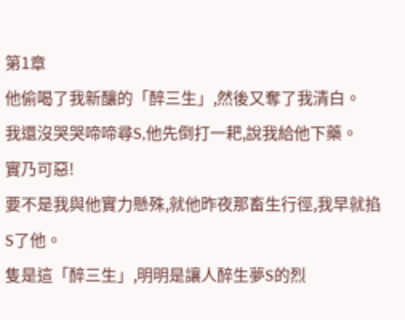第1章
他偷喝了我新釀的「醉三生」,然後又奪了我清白。
我還沒哭哭啼啼尋S,他先倒打一耙,說我給他下藥。
實乃可惡!
要不是我與他實力懸殊,就他昨夜那畜生行徑,我早就掐S了他。
隻是這「醉三生」,明明是讓人醉生夢S的烈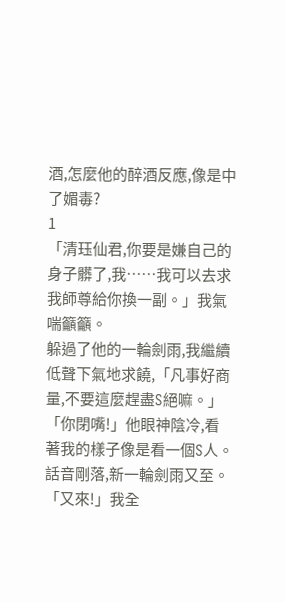酒,怎麼他的醉酒反應,像是中了媚毒?
1
「清珏仙君,你要是嫌自己的身子髒了,我……我可以去求我師尊給你換一副。」我氣喘籲籲。
躲過了他的一輪劍雨,我繼續低聲下氣地求饒,「凡事好商量,不要這麼趕盡S絕嘛。」
「你閉嘴!」他眼神陰冷,看著我的樣子像是看一個S人。
話音剛落,新一輪劍雨又至。
「又來!」我全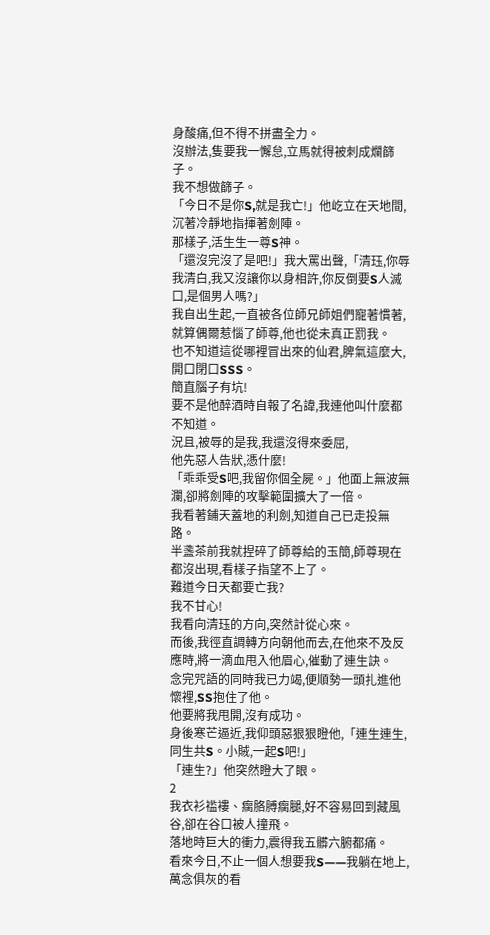身酸痛,但不得不拼盡全力。
沒辦法,隻要我一懈怠,立馬就得被刺成爛篩子。
我不想做篩子。
「今日不是你S,就是我亡!」他屹立在天地間,沉著冷靜地指揮著劍陣。
那樣子,活生生一尊S神。
「還沒完沒了是吧!」我大罵出聲,「清珏,你辱我清白,我又沒讓你以身相許,你反倒要S人滅口,是個男人嗎?」
我自出生起,一直被各位師兄師姐們寵著慣著,就算偶爾惹惱了師尊,他也從未真正罰我。
也不知道這從哪裡冒出來的仙君,脾氣這麼大,開口閉口SSS。
簡直腦子有坑!
要不是他醉酒時自報了名諱,我連他叫什麼都不知道。
況且,被辱的是我,我還沒得來委屈,
他先惡人告狀,憑什麼!
「乖乖受S吧,我留你個全屍。」他面上無波無瀾,卻將劍陣的攻擊範圍擴大了一倍。
我看著鋪天蓋地的利劍,知道自己已走投無路。
半盞茶前我就捏碎了師尊給的玉簡,師尊現在都沒出現,看樣子指望不上了。
難道今日天都要亡我?
我不甘心!
我看向清珏的方向,突然計從心來。
而後,我徑直調轉方向朝他而去,在他來不及反應時,將一滴血甩入他眉心,催動了連生訣。
念完咒語的同時我已力竭,便順勢一頭扎進他懷裡,SS抱住了他。
他要將我甩開,沒有成功。
身後寒芒逼近,我仰頭惡狠狠瞪他,「連生連生,同生共S。小賊,一起S吧!」
「連生?」他突然瞪大了眼。
2
我衣衫褴褸、瘸胳膊瘸腿,好不容易回到藏風谷,卻在谷口被人撞飛。
落地時巨大的衝力,震得我五髒六腑都痛。
看來今日,不止一個人想要我S——我躺在地上,萬念俱灰的看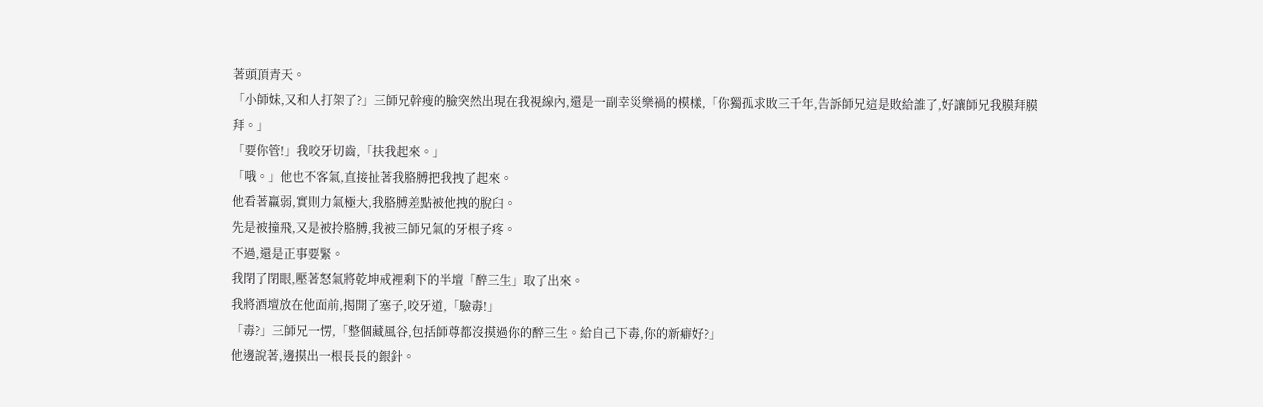著頭頂青天。
「小師妹,又和人打架了?」三師兄幹瘦的臉突然出現在我視線內,還是一副幸災樂禍的模樣,「你獨孤求敗三千年,告訴師兄這是敗給誰了,好讓師兄我膜拜膜拜。」
「要你管!」我咬牙切齒,「扶我起來。」
「哦。」他也不客氣,直接扯著我胳膊把我拽了起來。
他看著羸弱,實則力氣極大,我胳膊差點被他拽的脫臼。
先是被撞飛,又是被拎胳膊,我被三師兄氣的牙根子疼。
不過,還是正事要緊。
我閉了閉眼,壓著怒氣將乾坤戒裡剩下的半壇「醉三生」取了出來。
我將酒壇放在他面前,揭開了塞子,咬牙道,「驗毒!」
「毒?」三師兄一愣,「整個藏風谷,包括師尊都沒摸過你的醉三生。給自己下毒,你的新癖好?」
他邊說著,邊摸出一根長長的銀針。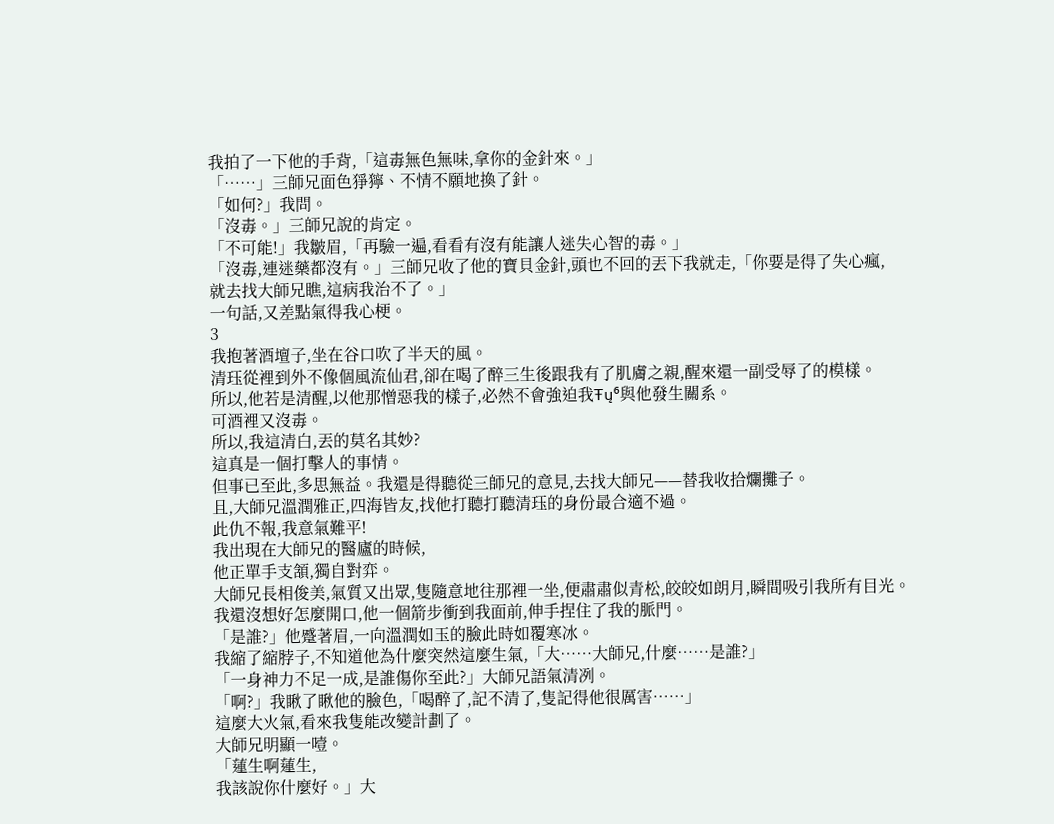我拍了一下他的手背,「這毒無色無味,拿你的金針來。」
「……」三師兄面色猙獰、不情不願地換了針。
「如何?」我問。
「沒毒。」三師兄說的肯定。
「不可能!」我皺眉,「再驗一遍,看看有沒有能讓人迷失心智的毒。」
「沒毒,連迷藥都沒有。」三師兄收了他的寶貝金針,頭也不回的丟下我就走,「你要是得了失心瘋,
就去找大師兄瞧,這病我治不了。」
一句話,又差點氣得我心梗。
3
我抱著酒壇子,坐在谷口吹了半天的風。
清珏從裡到外不像個風流仙君,卻在喝了醉三生後跟我有了肌膚之親,醒來還一副受辱了的模樣。
所以,他若是清醒,以他那憎惡我的樣子,必然不會強迫我Ŧų⁶與他發生關系。
可酒裡又沒毒。
所以,我這清白,丟的莫名其妙?
這真是一個打擊人的事情。
但事已至此,多思無益。我還是得聽從三師兄的意見,去找大師兄——替我收拾爛攤子。
且,大師兄溫潤雅正,四海皆友,找他打聽打聽清珏的身份最合適不過。
此仇不報,我意氣難平!
我出現在大師兄的醫廬的時候,
他正單手支頷,獨自對弈。
大師兄長相俊美,氣質又出眾,隻隨意地往那裡一坐,便肅肅似青松,皎皎如朗月,瞬間吸引我所有目光。
我還沒想好怎麼開口,他一個箭步衝到我面前,伸手捏住了我的脈門。
「是誰?」他蹙著眉,一向溫潤如玉的臉此時如覆寒冰。
我縮了縮脖子,不知道他為什麼突然這麼生氣,「大……大師兄,什麼……是誰?」
「一身神力不足一成,是誰傷你至此?」大師兄語氣清冽。
「啊?」我瞅了瞅他的臉色,「喝醉了,記不清了,隻記得他很厲害……」
這麼大火氣,看來我隻能改變計劃了。
大師兄明顯一噎。
「蓮生啊蓮生,
我該說你什麼好。」大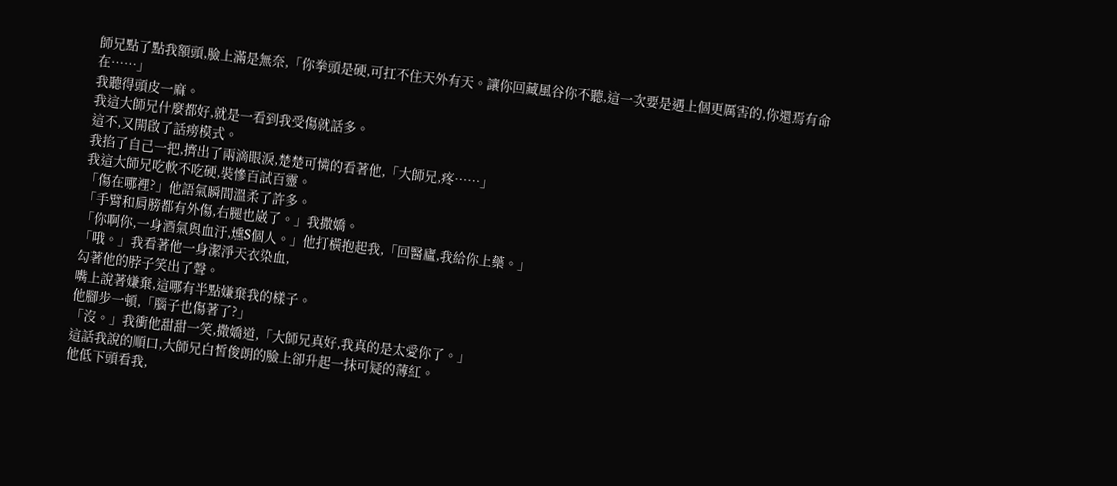師兄點了點我額頭,臉上滿是無奈,「你拳頭是硬,可扛不住天外有天。讓你回藏風谷你不聽,這一次要是遇上個更厲害的,你還焉有命在……」
我聽得頭皮一麻。
我這大師兄什麼都好,就是一看到我受傷就話多。
這不,又開啟了話痨模式。
我掐了自己一把,擠出了兩滴眼淚,楚楚可憐的看著他,「大師兄,疼……」
我這大師兄吃軟不吃硬,裝慘百試百靈。
「傷在哪裡?」他語氣瞬間溫柔了許多。
「手臂和肩膀都有外傷,右腿也崴了。」我撒嬌。
「你啊你,一身酒氣與血汙,燻S個人。」他打橫抱起我,「回醫廬,我給你上藥。」
「哦。」我看著他一身潔淨天衣染血,
勾著他的脖子笑出了聲。
嘴上說著嫌棄,這哪有半點嫌棄我的樣子。
他腳步一頓,「腦子也傷著了?」
「沒。」我衝他甜甜一笑,撒嬌道,「大師兄真好,我真的是太愛你了。」
這話我說的順口,大師兄白皙俊朗的臉上卻升起一抹可疑的薄紅。
他低下頭看我,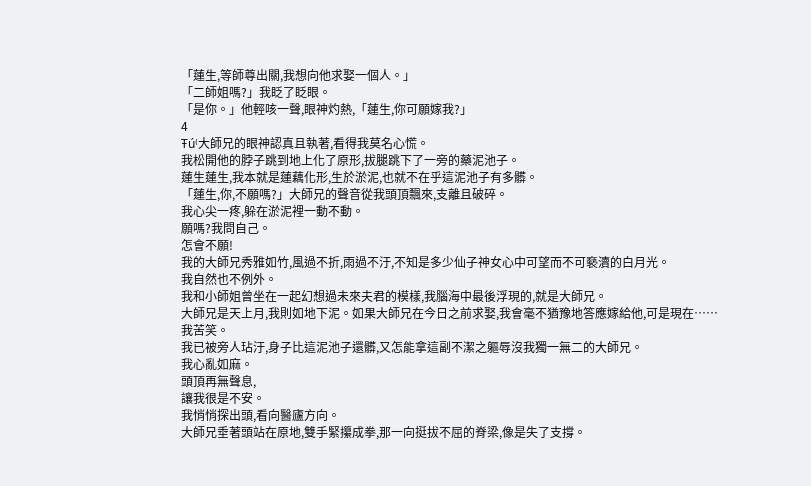「蓮生,等師尊出關,我想向他求娶一個人。」
「二師姐嗎?」我眨了眨眼。
「是你。」他輕咳一聲,眼神灼熱,「蓮生,你可願嫁我?」
4
Ŧú⁽大師兄的眼神認真且執著,看得我莫名心慌。
我松開他的脖子跳到地上化了原形,拔腿跳下了一旁的藥泥池子。
蓮生蓮生,我本就是蓮藕化形,生於淤泥,也就不在乎這泥池子有多髒。
「蓮生,你,不願嗎?」大師兄的聲音從我頭頂飄來,支離且破碎。
我心尖一疼,躲在淤泥裡一動不動。
願嗎?我問自己。
怎會不願!
我的大師兄秀雅如竹,風過不折,雨過不汙,不知是多少仙子神女心中可望而不可褻瀆的白月光。
我自然也不例外。
我和小師姐曾坐在一起幻想過未來夫君的模樣,我腦海中最後浮現的,就是大師兄。
大師兄是天上月,我則如地下泥。如果大師兄在今日之前求娶,我會毫不猶豫地答應嫁給他,可是現在……
我苦笑。
我已被旁人玷汙,身子比這泥池子還髒,又怎能拿這副不潔之軀辱沒我獨一無二的大師兄。
我心亂如麻。
頭頂再無聲息,
讓我很是不安。
我悄悄探出頭,看向醫廬方向。
大師兄垂著頭站在原地,雙手緊攥成拳,那一向挺拔不屈的脊梁,像是失了支撐。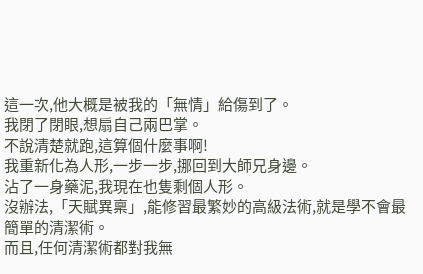這一次,他大概是被我的「無情」給傷到了。
我閉了閉眼,想扇自己兩巴掌。
不說清楚就跑,這算個什麼事啊!
我重新化為人形,一步一步,挪回到大師兄身邊。
沾了一身藥泥,我現在也隻剩個人形。
沒辦法,「天賦異稟」,能修習最繁妙的高級法術,就是學不會最簡單的清潔術。
而且,任何清潔術都對我無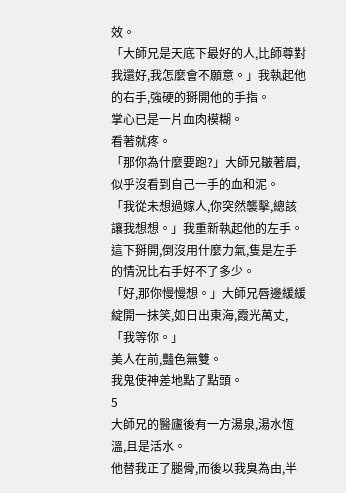效。
「大師兄是天底下最好的人,比師尊對我還好,我怎麼會不願意。」我執起他的右手,強硬的掰開他的手指。
掌心已是一片血肉模糊。
看著就疼。
「那你為什麼要跑?」大師兄皺著眉,似乎沒看到自己一手的血和泥。
「我從未想過嫁人,你突然襲擊,總該讓我想想。」我重新執起他的左手。
這下掰開,倒沒用什麼力氣,隻是左手的情況比右手好不了多少。
「好,那你慢慢想。」大師兄唇邊緩緩綻開一抹笑,如日出東海,霞光萬丈,「我等你。」
美人在前,豔色無雙。
我鬼使神差地點了點頭。
5
大師兄的醫廬後有一方湯泉,湯水恆溫,且是活水。
他替我正了腿骨,而後以我臭為由,半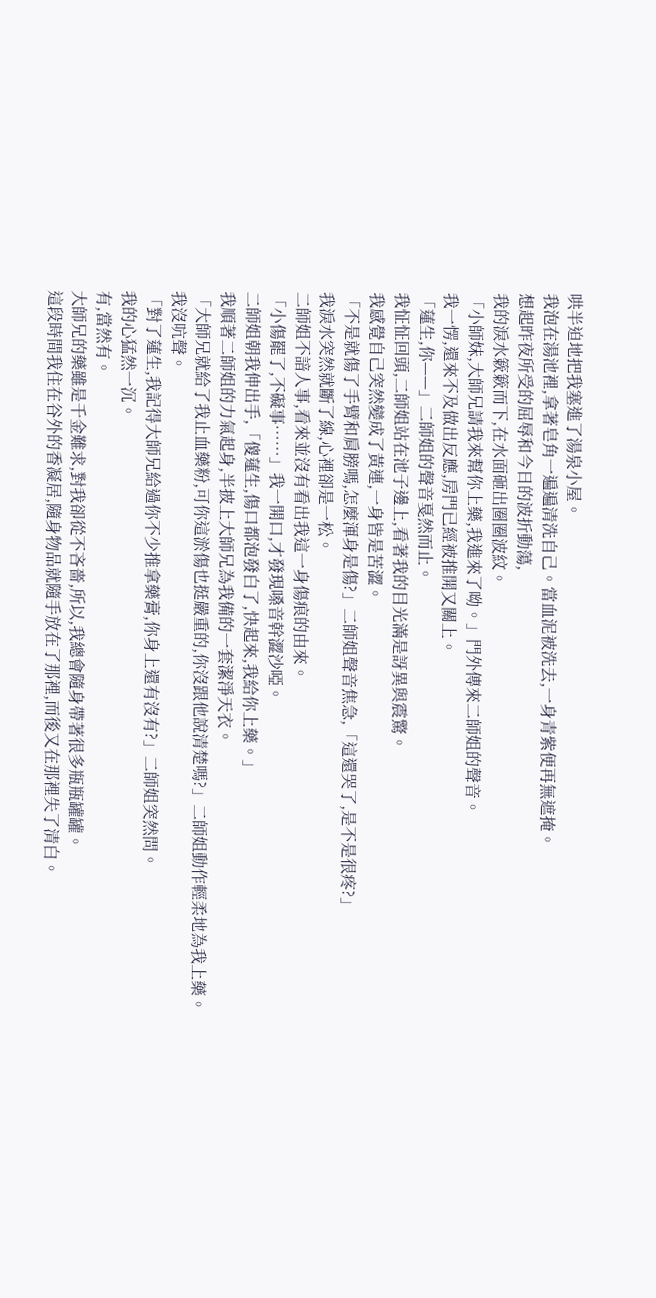哄半迫地把我塞進了湯泉小屋。
我泡在湯池裡,拿著皂角一遍遍清洗自己。當血泥被洗去,一身青紫便再無遮掩。
想起昨夜所受的屈辱和今日的波折動蕩,
我的淚水簌簌而下,在水面砸出圈圈波紋。
「小師妹,大師兄請我來幫你上藥,我進來了呦。」門外傳來二師姐的聲音。
我一愣,還來不及做出反應,房門已經被推開又關上。
「蓮生,你——」二師姐的聲音戛然而止。
我怔怔回頭,二師姐站在池子邊上,看著我的目光滿是訝異與震驚。
我感覺自己突然變成了黃連,一身皆是苦澀。
「不是就傷了手臂和肩膀嗎,怎麼渾身是傷?」二師姐聲音焦急,「這還哭了,是不是很疼?」
我淚水突然就斷了線,心裡卻是一松。
二師姐不諳人事,看來並沒有看出我這一身傷痕的由來。
「小傷罷了,不礙事……」我一開口,才發現嗓音幹澀沙啞。
二師姐朝我伸出手,「傻蓮生,傷口都泡發白了,快起來,我給你上藥。」
我順著二師姐的力氣起身,半披上大師兄為我備的一套潔淨天衣。
「大師兄就給了我止血藥粉,可你這淤傷也挺嚴重的,你沒跟他說清楚嗎?」二師姐動作輕柔地為我上藥。
我沒吭聲。
「對了蓮生,我記得大師兄給過你不少推拿藥膏,你身上還有沒有?」二師姐突然問。
我的心猛然一沉。
有,當然有。
大師兄的藥雖是千金難求,對我卻從不吝嗇,所以,我總會隨身帶著很多瓶瓶罐罐。
這段時間我住在谷外的香凝居,隨身物品就隨手放在了那裡,而後又在那裡失了清白。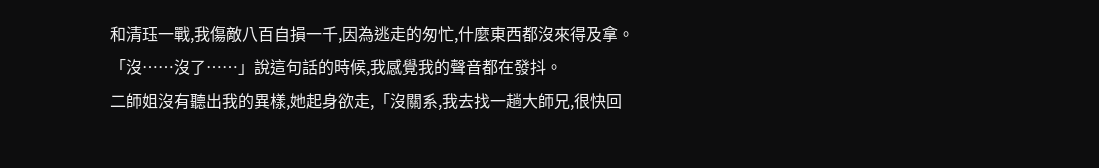和清珏一戰,我傷敵八百自損一千,因為逃走的匆忙,什麼東西都沒來得及拿。
「沒……沒了……」說這句話的時候,我感覺我的聲音都在發抖。
二師姐沒有聽出我的異樣,她起身欲走,「沒關系,我去找一趟大師兄,很快回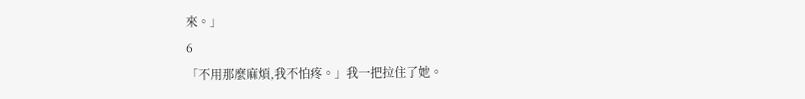來。」
6
「不用那麼麻煩,我不怕疼。」我一把拉住了她。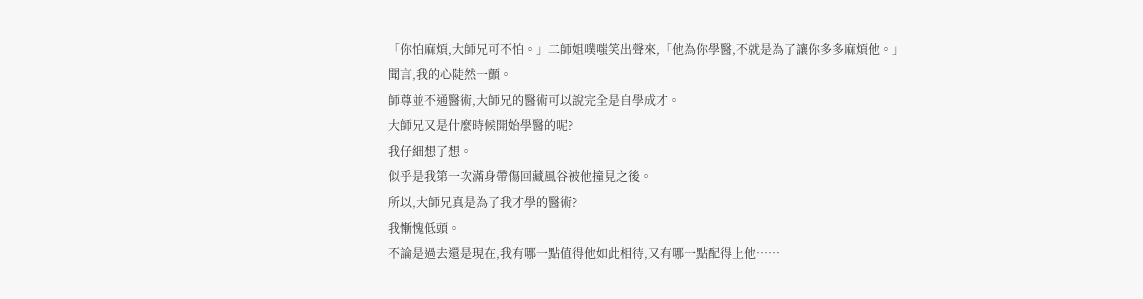「你怕麻煩,大師兄可不怕。」二師姐噗嗤笑出聲來,「他為你學醫,不就是為了讓你多多麻煩他。」
聞言,我的心陡然一顫。
師尊並不通醫術,大師兄的醫術可以說完全是自學成才。
大師兄又是什麼時候開始學醫的呢?
我仔細想了想。
似乎是我第一次滿身帶傷回藏風谷被他撞見之後。
所以,大師兄真是為了我才學的醫術?
我慚愧低頭。
不論是過去還是現在,我有哪一點值得他如此相待,又有哪一點配得上他……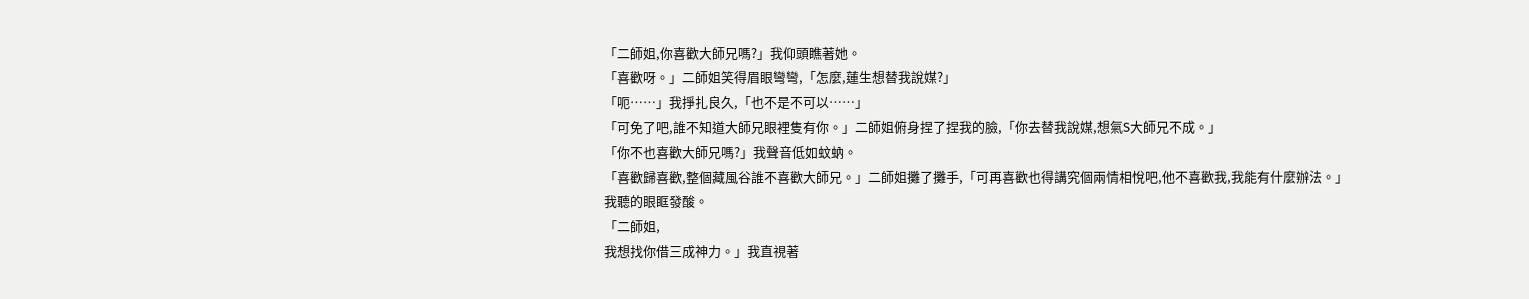「二師姐,你喜歡大師兄嗎?」我仰頭瞧著她。
「喜歡呀。」二師姐笑得眉眼彎彎,「怎麼,蓮生想替我說媒?」
「呃……」我掙扎良久,「也不是不可以……」
「可免了吧,誰不知道大師兄眼裡隻有你。」二師姐俯身捏了捏我的臉,「你去替我說媒,想氣S大師兄不成。」
「你不也喜歡大師兄嗎?」我聲音低如蚊蚋。
「喜歡歸喜歡,整個藏風谷誰不喜歡大師兄。」二師姐攤了攤手,「可再喜歡也得講究個兩情相悅吧,他不喜歡我,我能有什麼辦法。」
我聽的眼眶發酸。
「二師姐,
我想找你借三成神力。」我直視著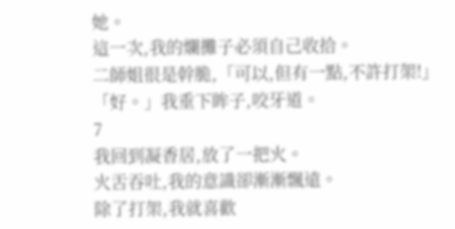她。
這一次,我的爛攤子必須自己收拾。
二師姐很是幹脆,「可以,但有一點,不許打架!」
「好。」我垂下眸子,咬牙道。
7
我回到凝香居,放了一把火。
火舌吞吐,我的意識卻漸漸飄遠。
除了打架,我就喜歡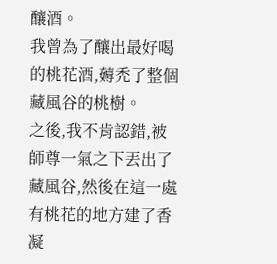釀酒。
我曾為了釀出最好喝的桃花酒,薅禿了整個藏風谷的桃樹。
之後,我不肯認錯,被師尊一氣之下丟出了藏風谷,然後在這一處有桃花的地方建了香凝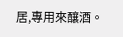居,專用來釀酒。